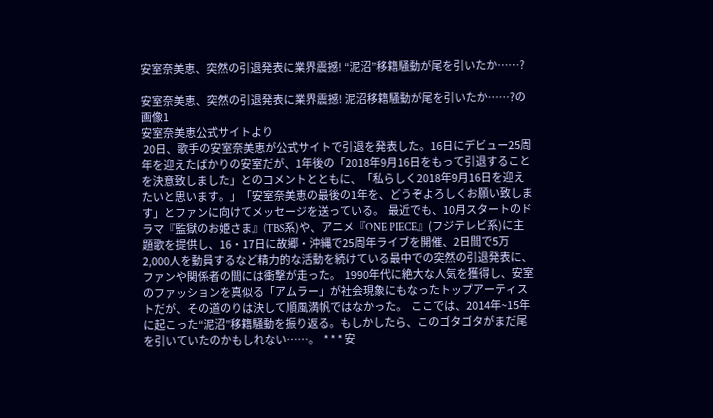安室奈美恵、突然の引退発表に業界震撼! “泥沼”移籍騒動が尾を引いたか……?

安室奈美恵、突然の引退発表に業界震撼! 泥沼移籍騒動が尾を引いたか……?の画像1
安室奈美恵公式サイトより
 20日、歌手の安室奈美恵が公式サイトで引退を発表した。16日にデビュー25周年を迎えたばかりの安室だが、1年後の「2018年9月16日をもって引退することを決意致しました」とのコメントとともに、「私らしく2018年9月16日を迎えたいと思います。」「安室奈美恵の最後の1年を、どうぞよろしくお願い致します」とファンに向けてメッセージを送っている。  最近でも、10月スタートのドラマ『監獄のお姫さま』(TBS系)や、アニメ『ONE PIECE』(フジテレビ系)に主題歌を提供し、16・17日に故郷・沖縄で25周年ライブを開催、2日間で5万2,000人を動員するなど精力的な活動を続けている最中での突然の引退発表に、ファンや関係者の間には衝撃が走った。  1990年代に絶大な人気を獲得し、安室のファッションを真似る「アムラー」が社会現象にもなったトップアーティストだが、その道のりは決して順風満帆ではなかった。  ここでは、2014年~15年に起こった“泥沼”移籍騒動を振り返る。もしかしたら、このゴタゴタがまだ尾を引いていたのかもしれない……。  * * * 安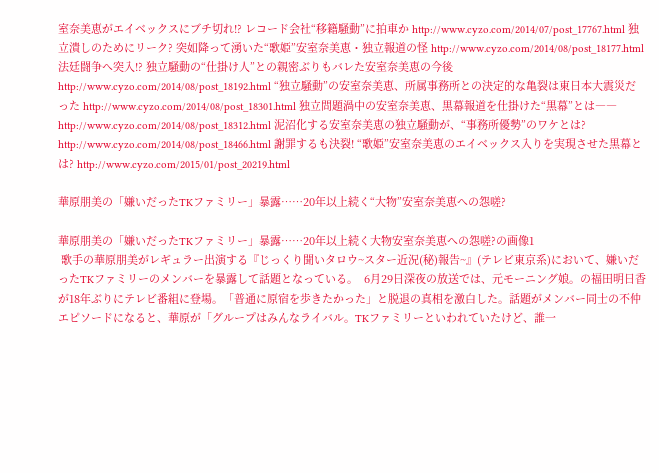室奈美恵がエイベックスにブチ切れ!? レコード会社“移籍騒動”に拍車か http://www.cyzo.com/2014/07/post_17767.html 独立潰しのためにリーク? 突如降って湧いた“歌姫”安室奈美恵・独立報道の怪 http://www.cyzo.com/2014/08/post_18177.html 法廷闘争へ突入!? 独立騒動の“仕掛け人”との親密ぶりもバレた安室奈美恵の今後 http://www.cyzo.com/2014/08/post_18192.html “独立騒動”の安室奈美恵、所属事務所との決定的な亀裂は東日本大震災だった http://www.cyzo.com/2014/08/post_18301.html 独立問題渦中の安室奈美恵、黒幕報道を仕掛けた“黒幕”とは―― http://www.cyzo.com/2014/08/post_18312.html 泥沼化する安室奈美恵の独立騒動が、“事務所優勢”のワケとは? http://www.cyzo.com/2014/08/post_18466.html 謝罪するも決裂! “歌姫”安室奈美恵のエイベックス入りを実現させた黒幕とは? http://www.cyzo.com/2015/01/post_20219.html

華原朋美の「嫌いだったTKファミリー」暴露……20年以上続く“大物”安室奈美恵への怨嗟?

華原朋美の「嫌いだったTKファミリー」暴露……20年以上続く大物安室奈美恵への怨嗟?の画像1
 歌手の華原朋美がレギュラー出演する『じっくり聞いタロウ~スター近況(秘)報告~』(テレビ東京系)において、嫌いだったTKファミリーのメンバーを暴露して話題となっている。  6月29日深夜の放送では、元モーニング娘。の福田明日香が18年ぶりにテレビ番組に登場。「普通に原宿を歩きたかった」と脱退の真相を激白した。話題がメンバー同士の不仲エピソードになると、華原が「グループはみんなライバル。TKファミリーといわれていたけど、誰一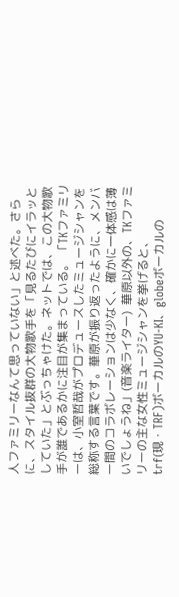人ファミリーなんて思っていない」と述べた。さらに、スタイル抜群の大物歌手を「見るたびにイラッとしていた」とぶっちゃけた。ネットでは、この大物歌手が誰であるかに注目が集まっている。 「TKファミリーは、小室哲哉がプロデュースしたミュージシャンを総称する言葉です。華原が振り返ったように、メンバー間のコラボレーションは少なく、確かに一体感は薄いでしょうね」(音楽ライター)  華原以外の、TKファミリーの主な女性ミュージシャンを挙げると、trf(現・TRF)ボーカルのYU-KI、globeボーカルの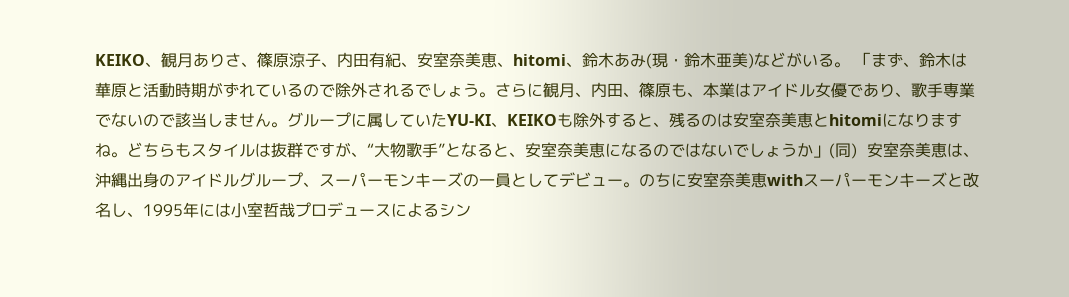KEIKO、観月ありさ、篠原涼子、内田有紀、安室奈美恵、hitomi、鈴木あみ(現・鈴木亜美)などがいる。 「まず、鈴木は華原と活動時期がずれているので除外されるでしょう。さらに観月、内田、篠原も、本業はアイドル女優であり、歌手専業でないので該当しません。グループに属していたYU-KI、KEIKOも除外すると、残るのは安室奈美恵とhitomiになりますね。どちらもスタイルは抜群ですが、“大物歌手”となると、安室奈美恵になるのではないでしょうか」(同)  安室奈美恵は、沖縄出身のアイドルグループ、スーパーモンキーズの一員としてデビュー。のちに安室奈美恵withスーパーモンキーズと改名し、1995年には小室哲哉プロデュースによるシン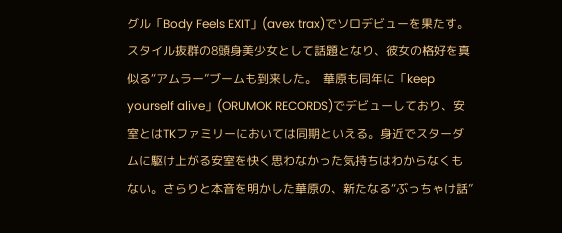グル「Body Feels EXIT」(avex trax)でソロデビューを果たす。スタイル抜群の8頭身美少女として話題となり、彼女の格好を真似る“アムラー”ブームも到来した。  華原も同年に「keep yourself alive」(ORUMOK RECORDS)でデビューしており、安室とはTKファミリーにおいては同期といえる。身近でスターダムに駆け上がる安室を快く思わなかった気持ちはわからなくもない。さらりと本音を明かした華原の、新たなる“ぶっちゃけ話”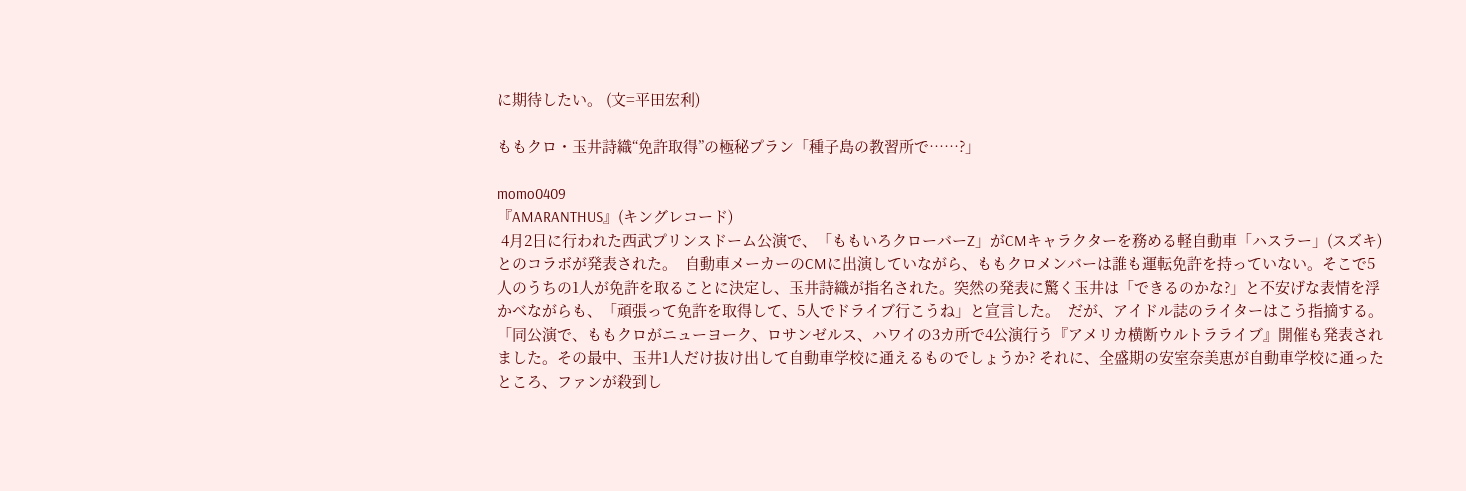に期待したい。 (文=平田宏利)

ももクロ・玉井詩織“免許取得”の極秘プラン「種子島の教習所で……?」

momo0409
『AMARANTHUS』(キングレコード)
 4月2日に行われた西武プリンスドーム公演で、「ももいろクローバーZ」がCMキャラクターを務める軽自動車「ハスラー」(スズキ)とのコラボが発表された。  自動車メーカーのCMに出演していながら、ももクロメンバーは誰も運転免許を持っていない。そこで5人のうちの1人が免許を取ることに決定し、玉井詩織が指名された。突然の発表に驚く玉井は「できるのかな?」と不安げな表情を浮かべながらも、「頑張って免許を取得して、5人でドライブ行こうね」と宣言した。  だが、アイドル誌のライターはこう指摘する。 「同公演で、ももクロがニューヨーク、ロサンゼルス、ハワイの3カ所で4公演行う『アメリカ横断ウルトラライブ』開催も発表されました。その最中、玉井1人だけ抜け出して自動車学校に通えるものでしょうか? それに、全盛期の安室奈美恵が自動車学校に通ったところ、ファンが殺到し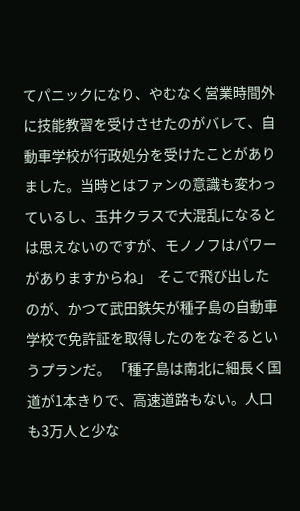てパニックになり、やむなく営業時間外に技能教習を受けさせたのがバレて、自動車学校が行政処分を受けたことがありました。当時とはファンの意識も変わっているし、玉井クラスで大混乱になるとは思えないのですが、モノノフはパワーがありますからね」  そこで飛び出したのが、かつて武田鉄矢が種子島の自動車学校で免許証を取得したのをなぞるというプランだ。 「種子島は南北に細長く国道が1本きりで、高速道路もない。人口も3万人と少な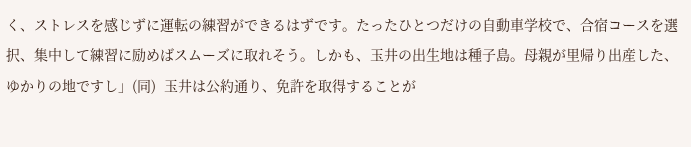く、ストレスを感じずに運転の練習ができるはずです。たったひとつだけの自動車学校で、合宿コースを選択、集中して練習に励めばスムーズに取れそう。しかも、玉井の出生地は種子島。母親が里帰り出産した、ゆかりの地ですし」(同)  玉井は公約通り、免許を取得することが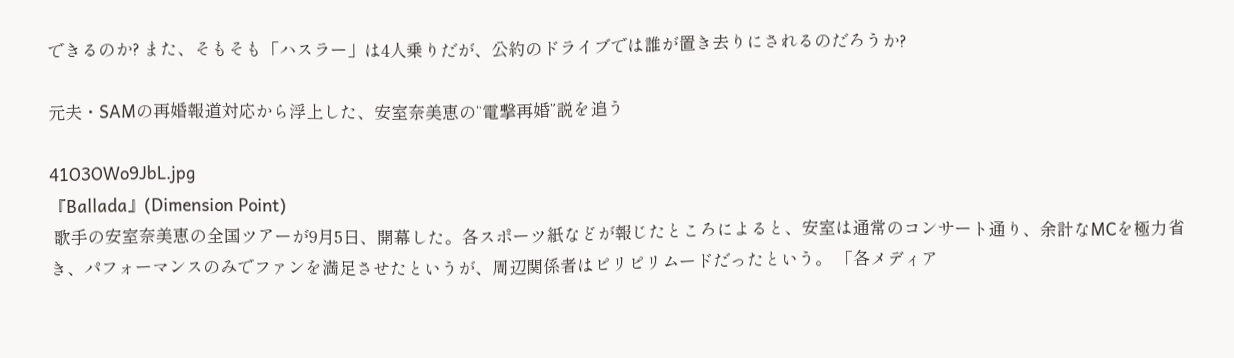できるのか? また、そもそも「ハスラー」は4人乗りだが、公約のドライブでは誰が置き去りにされるのだろうか?

元夫・SAMの再婚報道対応から浮上した、安室奈美恵の“電撃再婚”説を追う

41O3OWo9JbL.jpg
『Ballada』(Dimension Point)
 歌手の安室奈美恵の全国ツアーが9月5日、開幕した。各スポーツ紙などが報じたところによると、安室は通常のコンサート通り、余計なMCを極力省き、パフォーマンスのみでファンを満足させたというが、周辺関係者はピリピリムードだったという。 「各メディア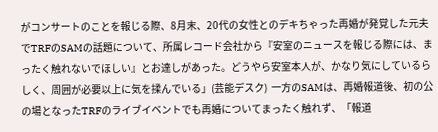がコンサートのことを報じる際、8月末、20代の女性とのデキちゃった再婚が発覚した元夫でTRFのSAMの話題について、所属レコード会社から『安室のニュースを報じる際には、まったく触れないでほしい』とお達しがあった。どうやら安室本人が、かなり気にしているらしく、周囲が必要以上に気を揉んでいる」(芸能デスク)  一方のSAMは、再婚報道後、初の公の場となったTRFのライブイベントでも再婚についてまったく触れず、「報道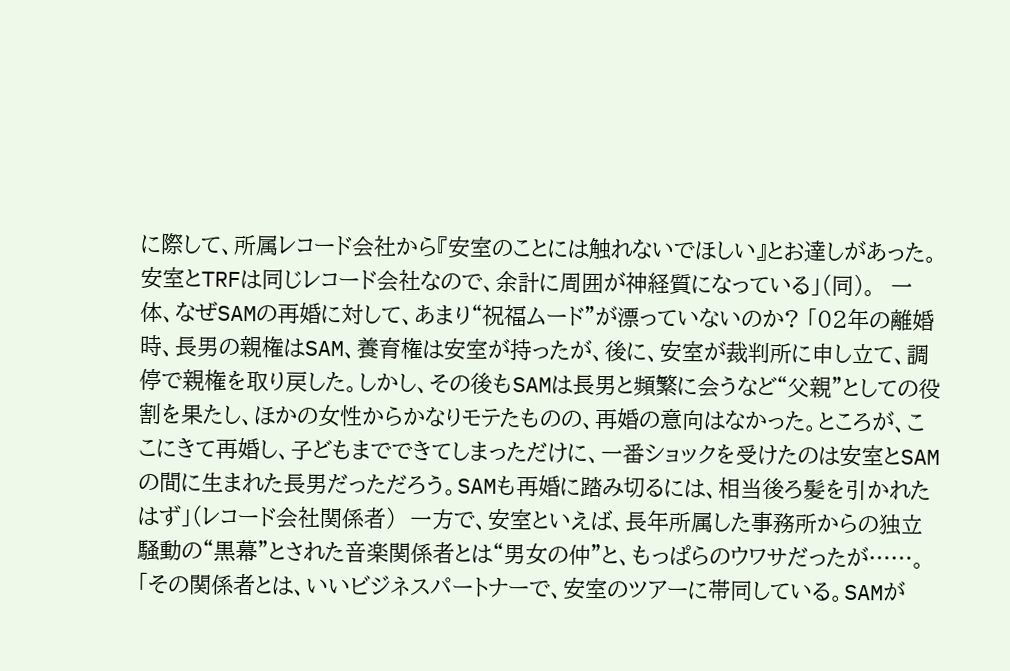に際して、所属レコード会社から『安室のことには触れないでほしい』とお達しがあった。安室とTRFは同じレコード会社なので、余計に周囲が神経質になっている」(同)。  一体、なぜSAMの再婚に対して、あまり“祝福ムード”が漂っていないのか? 「02年の離婚時、長男の親権はSAM、養育権は安室が持ったが、後に、安室が裁判所に申し立て、調停で親権を取り戻した。しかし、その後もSAMは長男と頻繁に会うなど“父親”としての役割を果たし、ほかの女性からかなりモテたものの、再婚の意向はなかった。ところが、ここにきて再婚し、子どもまでできてしまっただけに、一番ショックを受けたのは安室とSAMの間に生まれた長男だっただろう。SAMも再婚に踏み切るには、相当後ろ髪を引かれたはず」(レコード会社関係者)  一方で、安室といえば、長年所属した事務所からの独立騒動の“黒幕”とされた音楽関係者とは“男女の仲”と、もっぱらのウワサだったが……。 「その関係者とは、いいビジネスパートナーで、安室のツアーに帯同している。SAMが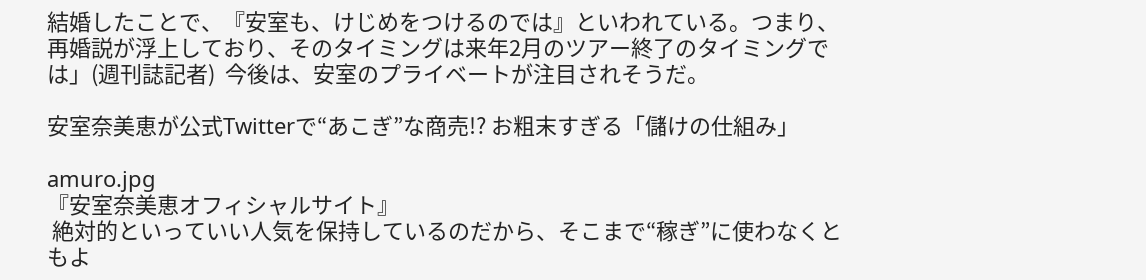結婚したことで、『安室も、けじめをつけるのでは』といわれている。つまり、再婚説が浮上しており、そのタイミングは来年2月のツアー終了のタイミングでは」(週刊誌記者)  今後は、安室のプライベートが注目されそうだ。

安室奈美恵が公式Twitterで“あこぎ”な商売!? お粗末すぎる「儲けの仕組み」

amuro.jpg
『安室奈美恵オフィシャルサイト』
 絶対的といっていい人気を保持しているのだから、そこまで“稼ぎ”に使わなくともよ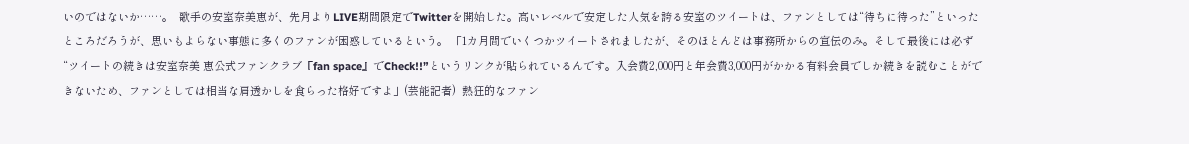いのではないか……。  歌手の安室奈美恵が、先月よりLIVE期間限定でTwitterを開始した。高いレベルで安定した人気を誇る安室のツイートは、ファンとしては“待ちに待った”といったところだろうが、思いもよらない事態に多くのファンが困惑しているという。 「1カ月間でいくつかツイートされましたが、そのほとんどは事務所からの宣伝のみ。そして最後には必ず“ツイートの続きは安室奈美 恵公式ファンクラブ『fan space』でCheck!!”というリンクが貼られているんです。入会費2,000円と年会費3,000円がかかる有料会員でしか続きを読むことができないため、ファンとしては相当な肩透かしを食らった格好ですよ」(芸能記者)  熱狂的なファン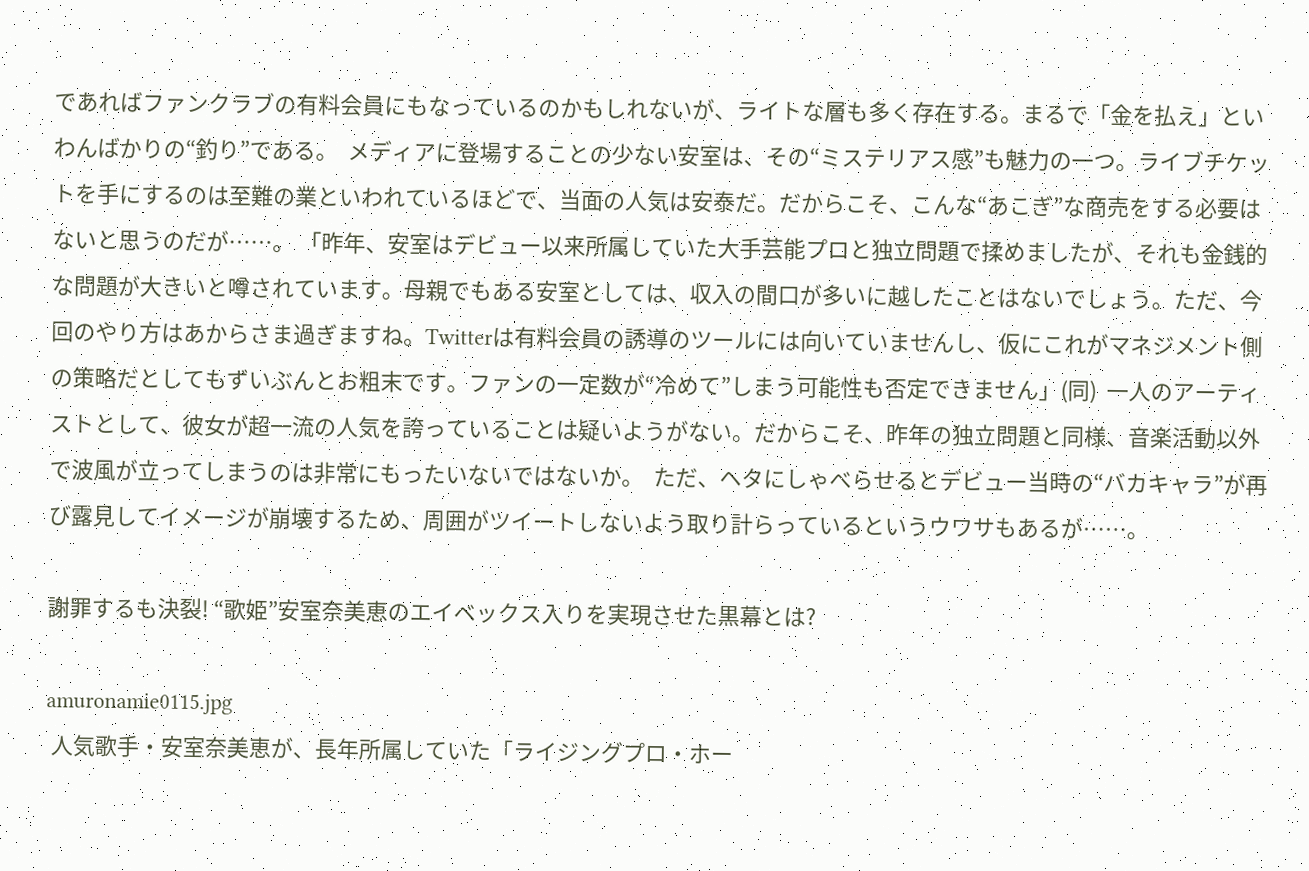であればファンクラブの有料会員にもなっているのかもしれないが、ライトな層も多く存在する。まるで「金を払え」といわんばかりの“釣り”である。  メディアに登場することの少ない安室は、その“ミステリアス感”も魅力の一つ。ライブチケットを手にするのは至難の業といわれているほどで、当面の人気は安泰だ。だからこそ、こんな“あこぎ”な商売をする必要はないと思うのだが……。 「昨年、安室はデビュー以来所属していた大手芸能プロと独立問題で揉めましたが、それも金銭的な問題が大きいと噂されています。母親でもある安室としては、収入の間口が多いに越したことはないでしょう。ただ、今回のやり方はあからさま過ぎますね。Twitterは有料会員の誘導のツールには向いていませんし、仮にこれがマネジメント側の策略だとしてもずいぶんとお粗末です。ファンの一定数が“冷めて”しまう可能性も否定できません」(同)  一人のアーティストとして、彼女が超一流の人気を誇っていることは疑いようがない。だからこそ、昨年の独立問題と同様、音楽活動以外で波風が立ってしまうのは非常にもったいないではないか。  ただ、ヘタにしゃべらせるとデビュー当時の“バカキャラ”が再び露見してイメージが崩壊するため、周囲がツイートしないよう取り計らっているというウワサもあるが……。

謝罪するも決裂! “歌姫”安室奈美恵のエイベックス入りを実現させた黒幕とは?

amuronamie0115.jpg
 人気歌手・安室奈美恵が、長年所属していた「ライジングプロ・ホー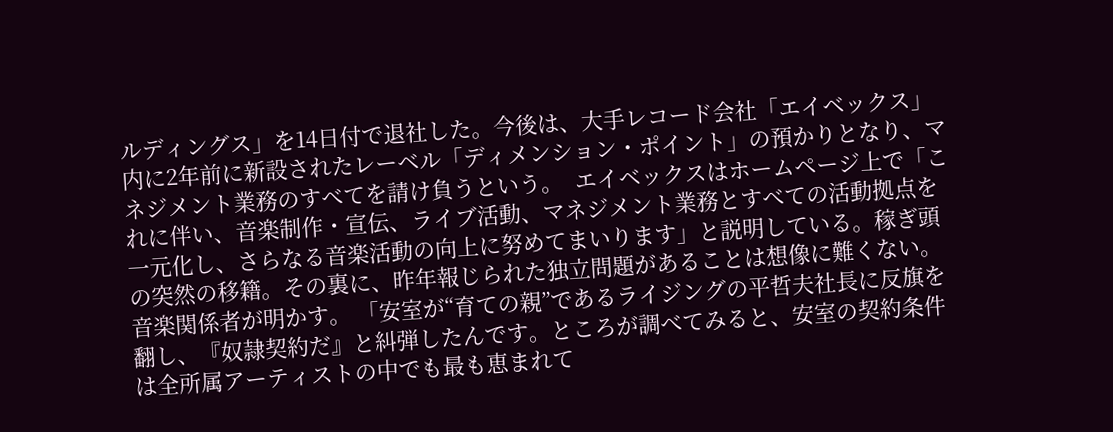ルディングス」を14日付で退社した。今後は、大手レコード会社「エイベックス」内に2年前に新設されたレーベル「ディメンション・ポイント」の預かりとなり、マネジメント業務のすべてを請け負うという。  エイベックスはホームページ上で「これに伴い、音楽制作・宣伝、ライブ活動、マネジメント業務とすべての活動拠点を一元化し、さらなる音楽活動の向上に努めてまいります」と説明している。稼ぎ頭の突然の移籍。その裏に、昨年報じられた独立問題があることは想像に難くない。  音楽関係者が明かす。 「安室が“育ての親”であるライジングの平哲夫社長に反旗を翻し、『奴隷契約だ』と糾弾したんです。ところが調べてみると、安室の契約条件は全所属アーティストの中でも最も恵まれて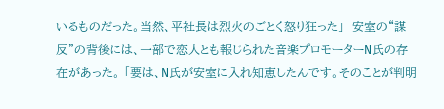いるものだった。当然、平社長は烈火のごとく怒り狂った」  安室の“謀反”の背後には、一部で恋人とも報じられた音楽プロモーターN氏の存在があった。 「要は、N氏が安室に入れ知恵したんです。そのことが判明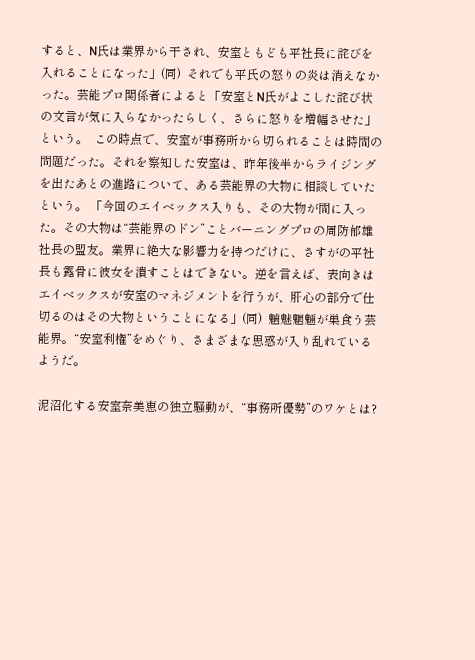すると、N氏は業界から干され、安室ともども平社長に詫びを入れることになった」(同)  それでも平氏の怒りの炎は消えなかった。芸能プロ関係者によると「安室とN氏がよこした詫び状の文言が気に入らなかったらしく、さらに怒りを増幅させた」という。  この時点で、安室が事務所から切られることは時間の問題だった。それを察知した安室は、昨年後半からライジングを出たあとの進路について、ある芸能界の大物に相談していたという。 「今回のエイベックス入りも、その大物が間に入った。その大物は“芸能界のドン”ことバーニングプロの周防郁雄社長の盟友。業界に絶大な影響力を持つだけに、さすがの平社長も露骨に彼女を潰すことはできない。逆を言えば、表向きはエイベックスが安室のマネジメントを行うが、肝心の部分で仕切るのはその大物ということになる」(同)  魑魅魍魎が巣食う芸能界。“安室利権”をめぐり、さまざまな思惑が入り乱れているようだ。

泥沼化する安室奈美恵の独立騒動が、“事務所優勢”のワケとは?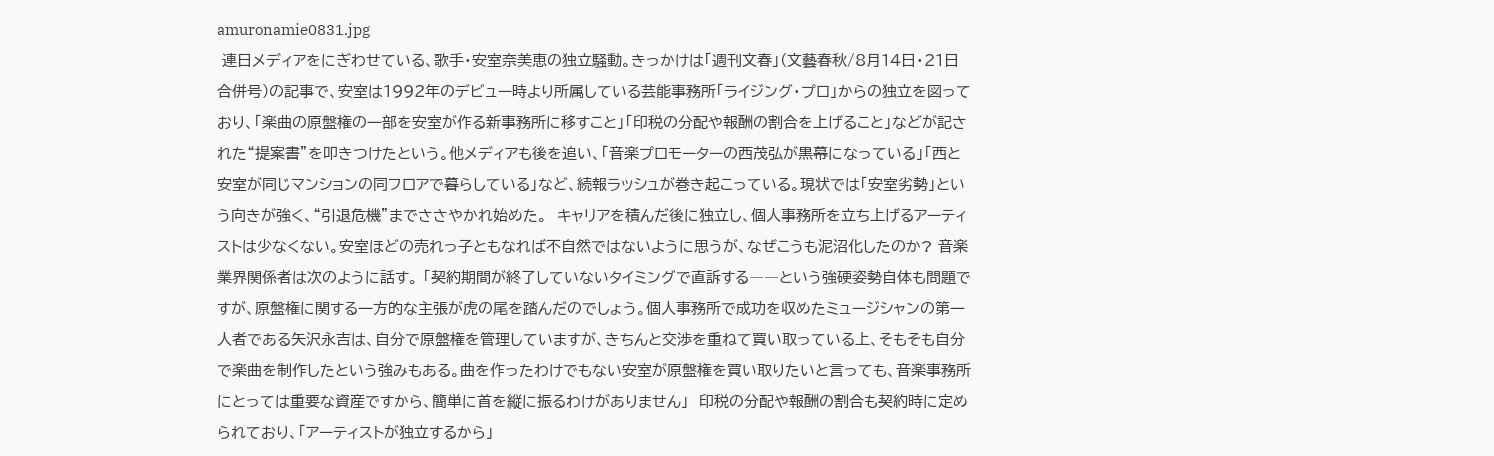amuronamie0831.jpg
 連日メディアをにぎわせている、歌手・安室奈美恵の独立騒動。きっかけは「週刊文春」(文藝春秋/8月14日・21日合併号)の記事で、安室は1992年のデビュー時より所属している芸能事務所「ライジング・プロ」からの独立を図っており、「楽曲の原盤権の一部を安室が作る新事務所に移すこと」「印税の分配や報酬の割合を上げること」などが記された“提案書”を叩きつけたという。他メディアも後を追い、「音楽プロモーターの西茂弘が黒幕になっている」「西と安室が同じマンションの同フロアで暮らしている」など、続報ラッシュが巻き起こっている。現状では「安室劣勢」という向きが強く、“引退危機”までささやかれ始めた。  キャリアを積んだ後に独立し、個人事務所を立ち上げるアーティストは少なくない。安室ほどの売れっ子ともなれば不自然ではないように思うが、なぜこうも泥沼化したのか? 音楽業界関係者は次のように話す。 「契約期間が終了していないタイミングで直訴する――という強硬姿勢自体も問題ですが、原盤権に関する一方的な主張が虎の尾を踏んだのでしょう。個人事務所で成功を収めたミュージシャンの第一人者である矢沢永吉は、自分で原盤権を管理していますが、きちんと交渉を重ねて買い取っている上、そもそも自分で楽曲を制作したという強みもある。曲を作ったわけでもない安室が原盤権を買い取りたいと言っても、音楽事務所にとっては重要な資産ですから、簡単に首を縦に振るわけがありません」  印税の分配や報酬の割合も契約時に定められており、「アーティストが独立するから」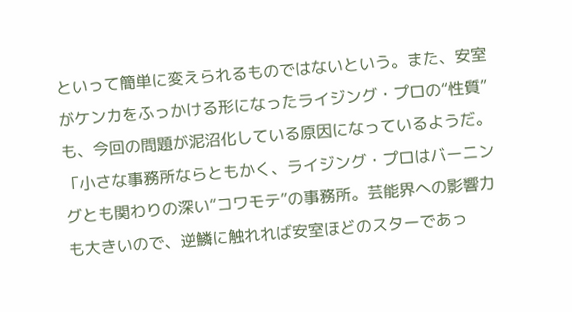といって簡単に変えられるものではないという。また、安室がケンカをふっかける形になったライジング・プロの“性質”も、今回の問題が泥沼化している原因になっているようだ。 「小さな事務所ならともかく、ライジング・プロはバーニングとも関わりの深い“コワモテ”の事務所。芸能界への影響力も大きいので、逆鱗に触れれば安室ほどのスターであっ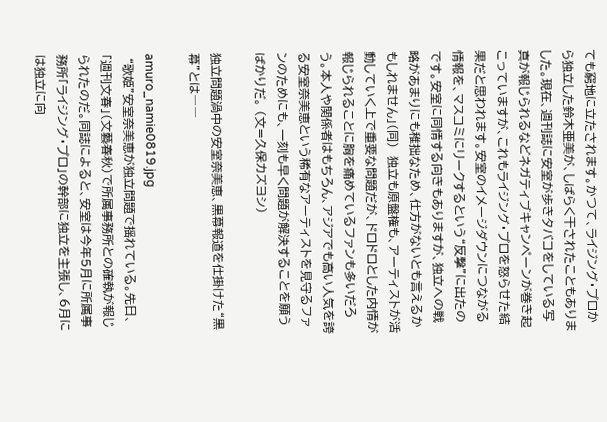ても窮地に立たされます。かつて、ライジング・プロから独立した鈴木亜美が、しばらく干されたこともありました。現在、週刊誌に安室が歩きタバコをしている写真が報じられるなどネガティブキャンペーンが巻き起こっていますが、これもライジング・プロを怒らせた結果だと思われます。安室のイメージダウンにつながる情報を、マスコミにリークするという“反撃”に出たのです。安室に同情する向きもありますが、独立への戦略があまりにも稚拙なため、仕方がないとも言えるかもしれません」(同)  独立も原盤権も、アーティストが活動していく上で重要な問題だが、ドロドロとした内情が報じられることに胸を痛めているファンも多いだろう。本人や関係者はもちろん、アジアでも高い人気を誇る安室奈美恵という稀有なアーティストを見守るファンのためにも、一刻も早く問題が解決することを願うばかりだ。 (文=久保カズヨシ)

独立問題渦中の安室奈美恵、黒幕報道を仕掛けた“黒幕”とは――

amuro_namie0819.jpg
 “歌姫”安室奈美恵が独立問題で揺れている。先日、「週刊文春」(文藝春秋)で所属事務所との確執が報じられたのだ。同誌によると、安室は今年5月に所属事務所「ライジング・プロ」の幹部に独立を主張し、6月には独立に向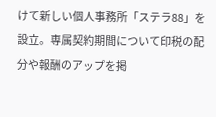けて新しい個人事務所「ステラ88」を設立。専属契約期間について印税の配分や報酬のアップを掲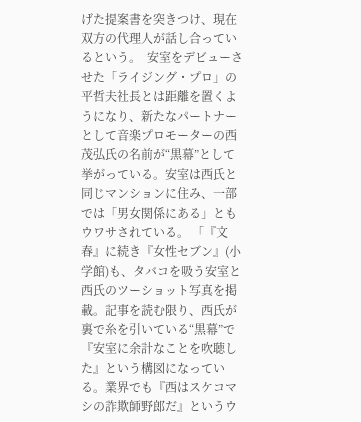げた提案書を突きつけ、現在双方の代理人が話し合っているという。  安室をデビューさせた「ライジング・プロ」の平哲夫社長とは距離を置くようになり、新たなパートナーとして音楽プロモーターの西茂弘氏の名前が“黒幕”として挙がっている。安室は西氏と同じマンションに住み、一部では「男女関係にある」ともウワサされている。 「『文春』に続き『女性セブン』(小学館)も、タバコを吸う安室と西氏のツーショット写真を掲載。記事を読む限り、西氏が裏で糸を引いている“黒幕”で『安室に余計なことを吹聴した』という構図になっている。業界でも『西はスケコマシの詐欺師野郎だ』というウ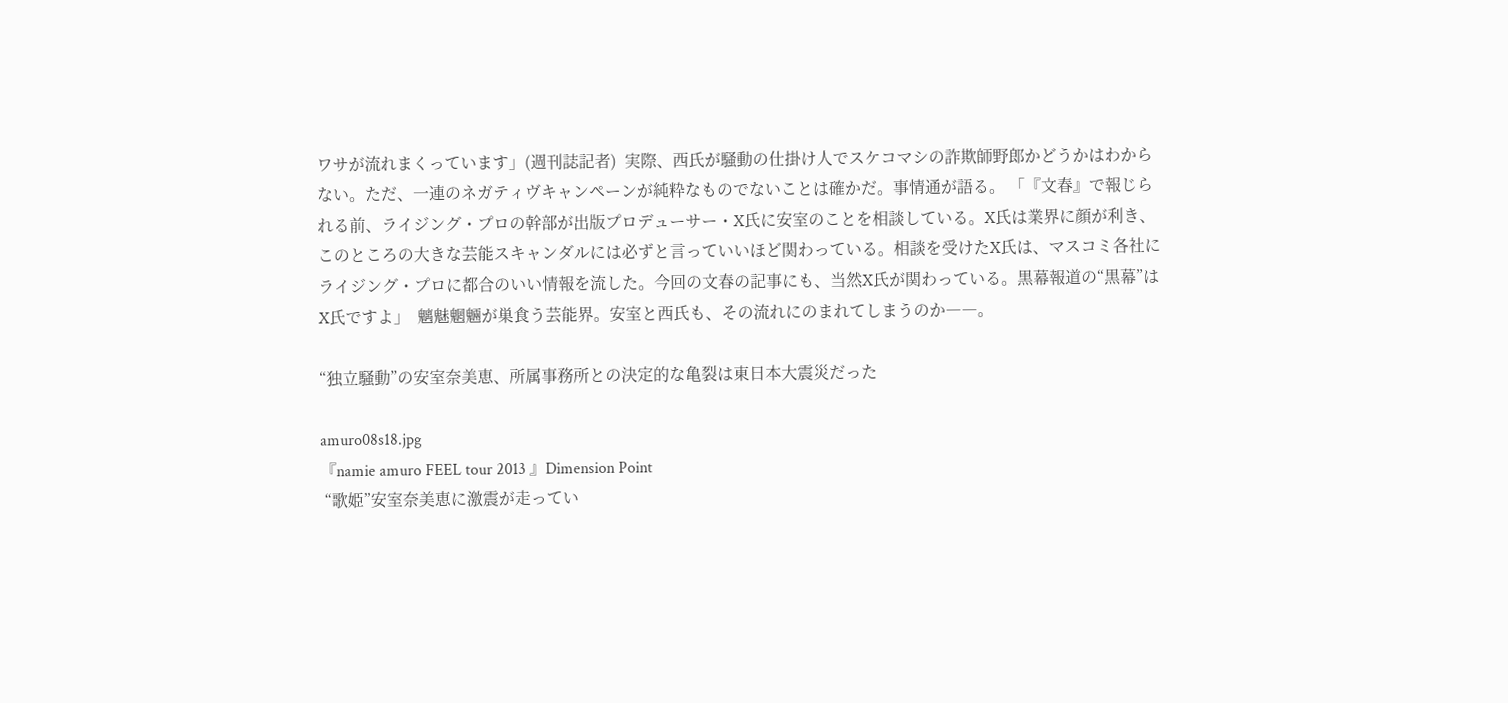ワサが流れまくっています」(週刊誌記者)  実際、西氏が騒動の仕掛け人でスケコマシの詐欺師野郎かどうかはわからない。ただ、一連のネガティヴキャンペーンが純粋なものでないことは確かだ。事情通が語る。 「『文春』で報じられる前、ライジング・プロの幹部が出版プロデューサー・X氏に安室のことを相談している。X氏は業界に顔が利き、このところの大きな芸能スキャンダルには必ずと言っていいほど関わっている。相談を受けたX氏は、マスコミ各社にライジング・プロに都合のいい情報を流した。今回の文春の記事にも、当然X氏が関わっている。黒幕報道の“黒幕”はX氏ですよ」  魑魅魍魎が巣食う芸能界。安室と西氏も、その流れにのまれてしまうのか――。

“独立騒動”の安室奈美恵、所属事務所との決定的な亀裂は東日本大震災だった

amuro08s18.jpg
『namie amuro FEEL tour 2013 』Dimension Point
 “歌姫”安室奈美恵に激震が走ってい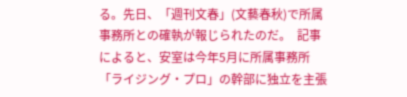る。先日、「週刊文春」(文藝春秋)で所属事務所との確執が報じられたのだ。  記事によると、安室は今年5月に所属事務所「ライジング・プロ」の幹部に独立を主張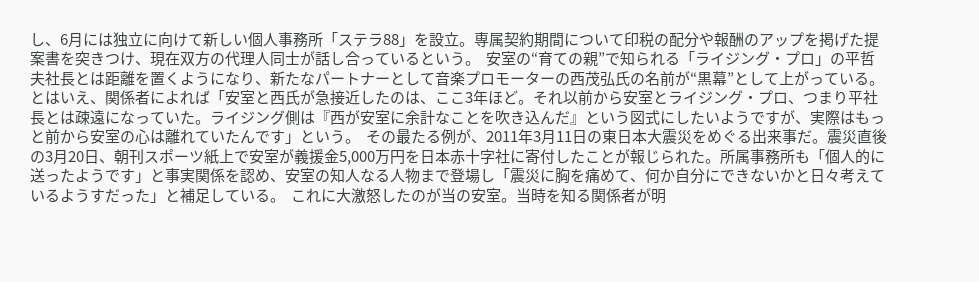し、6月には独立に向けて新しい個人事務所「ステラ88」を設立。専属契約期間について印税の配分や報酬のアップを掲げた提案書を突きつけ、現在双方の代理人同士が話し合っているという。  安室の“育ての親”で知られる「ライジング・プロ」の平哲夫社長とは距離を置くようになり、新たなパートナーとして音楽プロモーターの西茂弘氏の名前が“黒幕”として上がっている。とはいえ、関係者によれば「安室と西氏が急接近したのは、ここ3年ほど。それ以前から安室とライジング・プロ、つまり平社長とは疎遠になっていた。ライジング側は『西が安室に余計なことを吹き込んだ』という図式にしたいようですが、実際はもっと前から安室の心は離れていたんです」という。  その最たる例が、2011年3月11日の東日本大震災をめぐる出来事だ。震災直後の3月20日、朝刊スポーツ紙上で安室が義援金5,000万円を日本赤十字社に寄付したことが報じられた。所属事務所も「個人的に送ったようです」と事実関係を認め、安室の知人なる人物まで登場し「震災に胸を痛めて、何か自分にできないかと日々考えているようすだった」と補足している。  これに大激怒したのが当の安室。当時を知る関係者が明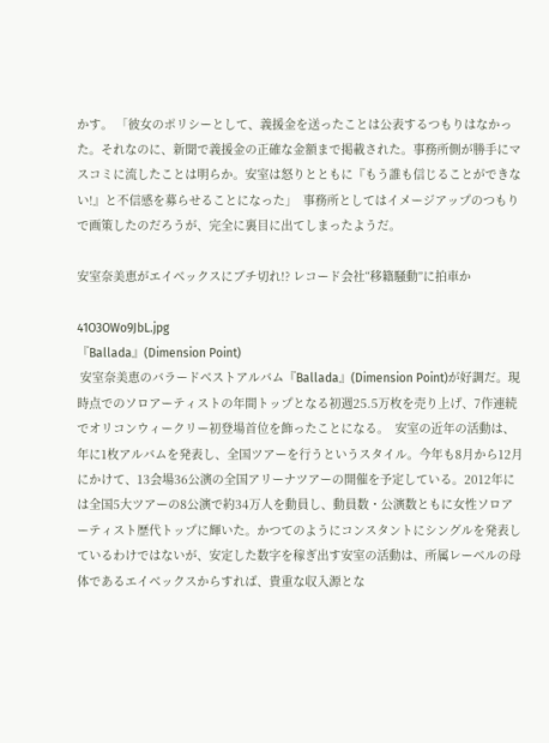かす。 「彼女のポリシーとして、義援金を送ったことは公表するつもりはなかった。それなのに、新聞で義援金の正確な金額まで掲載された。事務所側が勝手にマスコミに流したことは明らか。安室は怒りとともに『もう誰も信じることができない!』と不信感を募らせることになった」  事務所としてはイメージアップのつもりで画策したのだろうが、完全に裏目に出てしまったようだ。

安室奈美恵がエイベックスにブチ切れ!? レコード会社“移籍騒動”に拍車か

41O3OWo9JbL.jpg
『Ballada』(Dimension Point)
 安室奈美恵のバラードベストアルバム『Ballada』(Dimension Point)が好調だ。現時点でのソロアーティストの年間トップとなる初週25.5万枚を売り上げ、7作連続でオリコンウィークリー初登場首位を飾ったことになる。  安室の近年の活動は、年に1枚アルバムを発表し、全国ツアーを行うというスタイル。今年も8月から12月にかけて、13会場36公演の全国アリーナツアーの開催を予定している。2012年には全国5大ツアーの8公演で約34万人を動員し、動員数・公演数ともに女性ソロアーティスト歴代トップに輝いた。かつてのようにコンスタントにシングルを発表しているわけではないが、安定した数字を稼ぎ出す安室の活動は、所属レーベルの母体であるエイベックスからすれば、貴重な収入源とな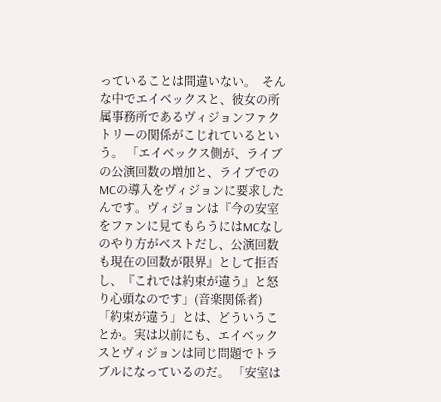っていることは間違いない。  そんな中でエイベックスと、彼女の所属事務所であるヴィジョンファクトリーの関係がこじれているという。 「エイベックス側が、ライブの公演回数の増加と、ライブでのMCの導入をヴィジョンに要求したんです。ヴィジョンは『今の安室をファンに見てもらうにはMCなしのやり方がベストだし、公演回数も現在の回数が限界』として拒否し、『これでは約束が違う』と怒り心頭なのです」(音楽関係者)  「約束が違う」とは、どういうことか。実は以前にも、エイベックスとヴィジョンは同じ問題でトラブルになっているのだ。 「安室は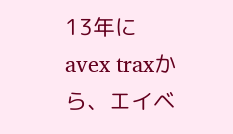13年にavex traxから、エイベ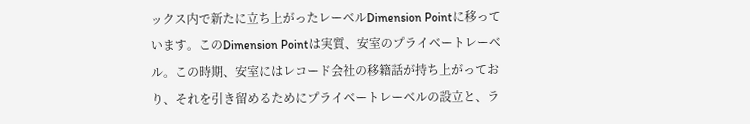ックス内で新たに立ち上がったレーベルDimension Pointに移っています。このDimension Pointは実質、安室のプライベートレーベル。この時期、安室にはレコード会社の移籍話が持ち上がっており、それを引き留めるためにプライベートレーベルの設立と、ラ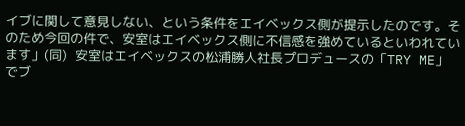イブに関して意見しない、という条件をエイベックス側が提示したのです。そのため今回の件で、安室はエイベックス側に不信感を強めているといわれています」(同)  安室はエイベックスの松浦勝人社長プロデュースの「TRY ME」でブ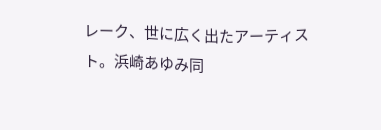レーク、世に広く出たアーティスト。浜崎あゆみ同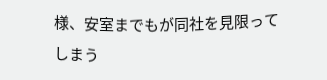様、安室までもが同社を見限ってしまう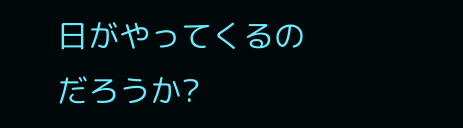日がやってくるのだろうか?